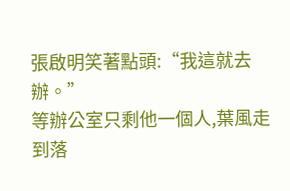張啟明笑著點頭:“我這就去辦。”
等辦公室只剩他一個人,葉風走到落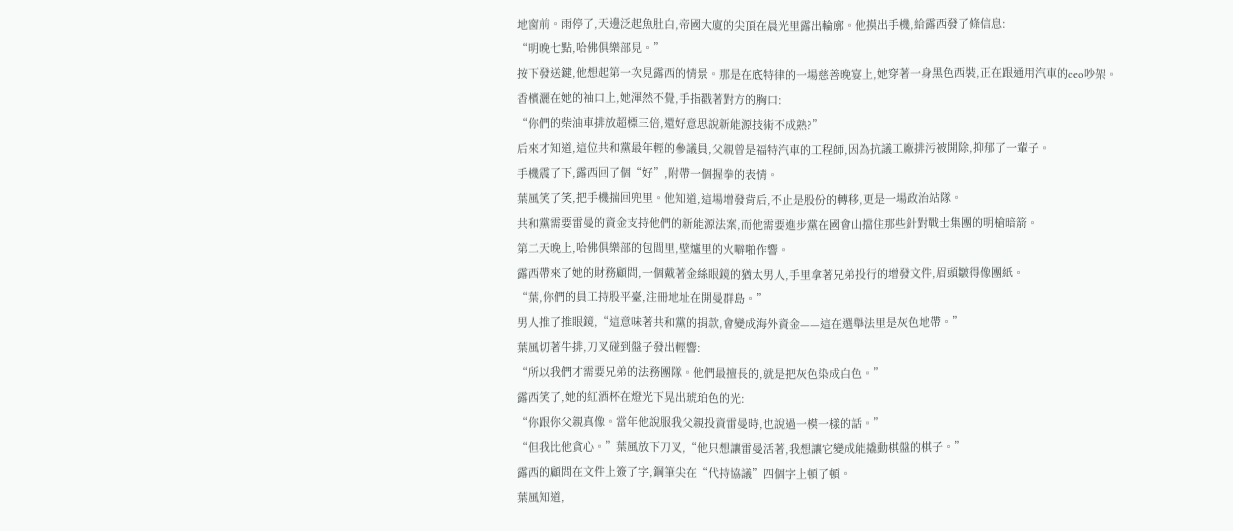地窗前。雨停了,天邊泛起魚肚白,帝國大廈的尖頂在晨光里露出輪廓。他摸出手機,給露西發了條信息:
“明晚七點,哈佛俱樂部見。”
按下發送鍵,他想起第一次見露西的情景。那是在底特律的一場慈善晚宴上,她穿著一身黑色西裝,正在跟通用汽車的ceo吵架。
香檳灑在她的袖口上,她渾然不覺,手指戳著對方的胸口:
“你們的柴油車排放超標三倍,還好意思說新能源技術不成熟?”
后來才知道,這位共和黨最年輕的參議員,父親曾是福特汽車的工程師,因為抗議工廠排污被開除,抑郁了一輩子。
手機震了下,露西回了個“好”,附帶一個握拳的表情。
葉風笑了笑,把手機揣回兜里。他知道,這場增發背后,不止是股份的轉移,更是一場政治站隊。
共和黨需要雷曼的資金支持他們的新能源法案,而他需要進步黨在國會山擋住那些針對戰士集團的明槍暗箭。
第二天晚上,哈佛俱樂部的包間里,壁爐里的火噼啪作響。
露西帶來了她的財務顧問,一個戴著金絲眼鏡的猶太男人,手里拿著兄弟投行的增發文件,眉頭皺得像團紙。
“葉,你們的員工持股平臺,注冊地址在開曼群島。”
男人推了推眼鏡,“這意味著共和黨的捐款,會變成海外資金——這在選舉法里是灰色地帶。”
葉風切著牛排,刀叉碰到盤子發出輕響:
“所以我們才需要兄弟的法務團隊。他們最擅長的,就是把灰色染成白色。”
露西笑了,她的紅酒杯在燈光下晃出琥珀色的光:
“你跟你父親真像。當年他說服我父親投資雷曼時,也說過一模一樣的話。”
“但我比他貪心。”葉風放下刀叉,“他只想讓雷曼活著,我想讓它變成能撬動棋盤的棋子。”
露西的顧問在文件上簽了字,鋼筆尖在“代持協議”四個字上頓了頓。
葉風知道,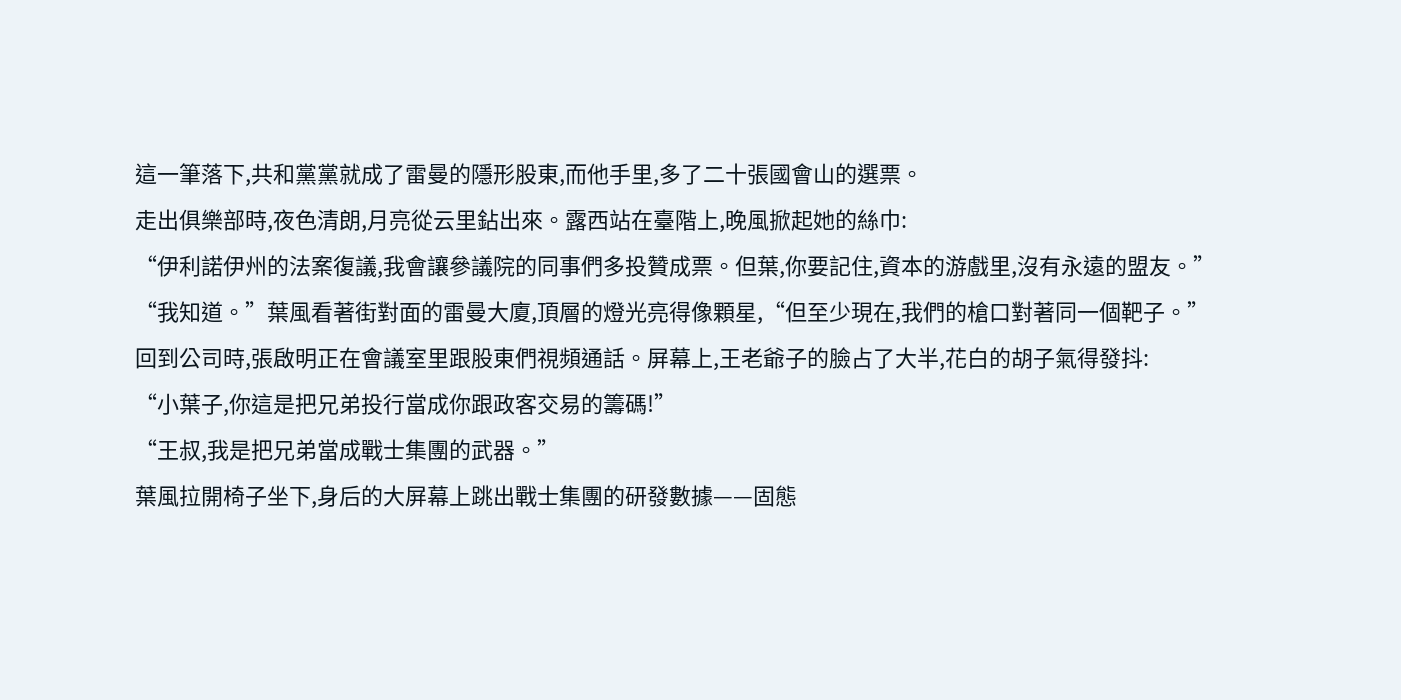這一筆落下,共和黨黨就成了雷曼的隱形股東,而他手里,多了二十張國會山的選票。
走出俱樂部時,夜色清朗,月亮從云里鉆出來。露西站在臺階上,晚風掀起她的絲巾:
“伊利諾伊州的法案復議,我會讓參議院的同事們多投贊成票。但葉,你要記住,資本的游戲里,沒有永遠的盟友。”
“我知道。”葉風看著街對面的雷曼大廈,頂層的燈光亮得像顆星,“但至少現在,我們的槍口對著同一個靶子。”
回到公司時,張啟明正在會議室里跟股東們視頻通話。屏幕上,王老爺子的臉占了大半,花白的胡子氣得發抖:
“小葉子,你這是把兄弟投行當成你跟政客交易的籌碼!”
“王叔,我是把兄弟當成戰士集團的武器。”
葉風拉開椅子坐下,身后的大屏幕上跳出戰士集團的研發數據——固態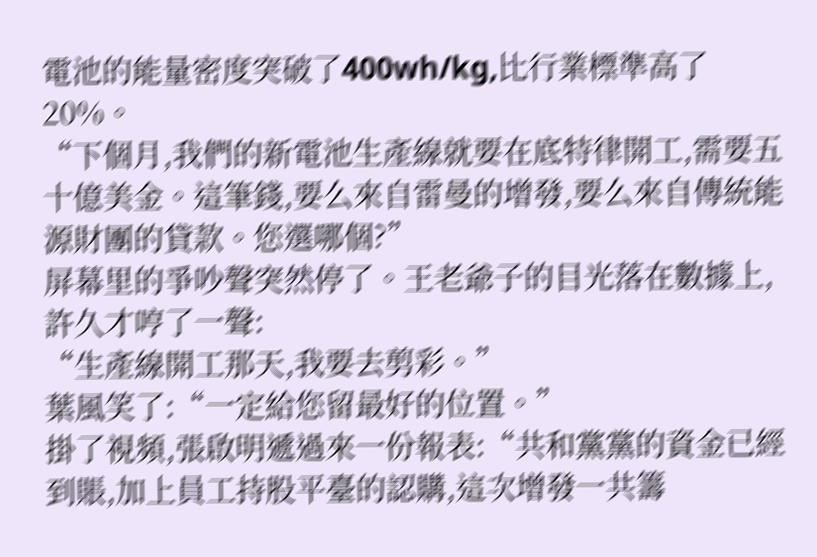電池的能量密度突破了400wh/kg,比行業標準高了20%。
“下個月,我們的新電池生產線就要在底特律開工,需要五十億美金。這筆錢,要么來自雷曼的增發,要么來自傳統能源財團的貸款。您選哪個?”
屏幕里的爭吵聲突然停了。王老爺子的目光落在數據上,許久才哼了一聲:
“生產線開工那天,我要去剪彩。”
葉風笑了:“一定給您留最好的位置。”
掛了視頻,張啟明遞過來一份報表:“共和黨黨的資金已經到賬,加上員工持股平臺的認購,這次增發一共籌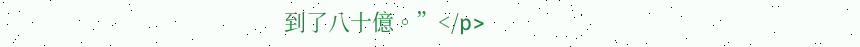到了八十億。”</p>